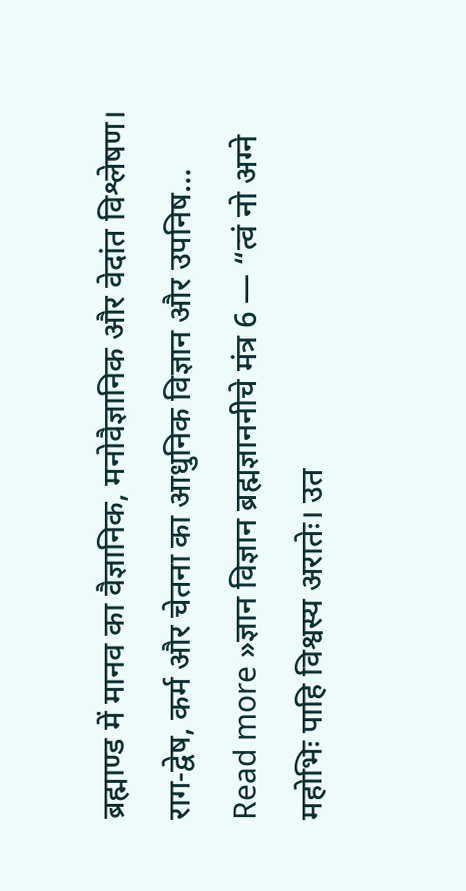ब्रह्माण्ड में मानव का वैज्ञानिक, मनोवैज्ञानिक और वेदांत विश्लेषण। राग‑द्वेष, कर्म और चेतना का आधुनिक विज्ञान और उपनिष…
Read more »ज्ञान विज्ञान ब्रह्मज्ञाननीचे मंत्र 6 — “त्वं नो अग्ने महोभिः पाहि विश्वस्य अरातेः। उत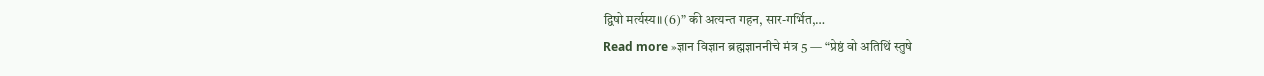द्विषो मर्त्यस्य॥ (6)” की अत्यन्त गहन, सार-गर्भित,…
Read more »ज्ञान विज्ञान ब्रह्मज्ञाननीचे मंत्र 5 — “प्रेष्ठं वो अतिथिं स्तुषे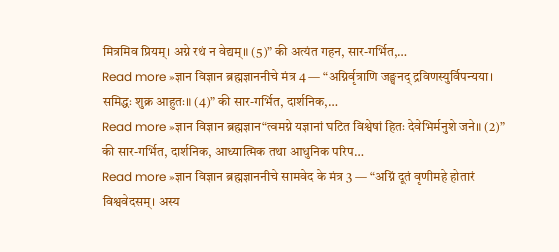मित्रमिव प्रियम्। अग्ने रथं न वेद्यम्॥ (5)” की अत्यंत गहन, सार-गर्भित,…
Read more »ज्ञान विज्ञान ब्रह्मज्ञाननीचे मंत्र 4 — “अग्निर्वृत्राणि जङ्घनद् द्रविणस्युर्विपन्यया। समिद्धः शुक्र आहुतः॥ (4)” की सार-गर्भित, दार्शनिक,…
Read more »ज्ञान विज्ञान ब्रह्मज्ञान“त्वमग्ने यज्ञानां घटित विश्वेषां हितः देवेभिर्मनुशे जने॥ (2)” की सार-गर्भित, दार्शनिक, आध्यात्मिक तथा आधुनिक परिप…
Read more »ज्ञान विज्ञान ब्रह्मज्ञाननीचे सामवेद के मंत्र 3 — “अग्निं दूतं वृणीमहे होतारं विश्ववेदसम्। अस्य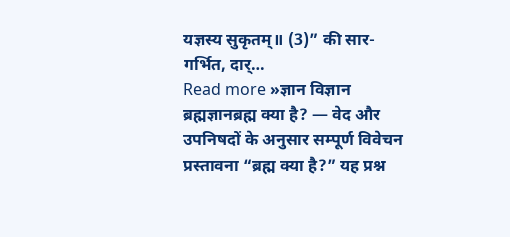यज्ञस्य सुकृतम्॥ (3)” की सार-गर्भित, दार्…
Read more »ज्ञान विज्ञान ब्रह्मज्ञानब्रह्म क्या है? — वेद और उपनिषदों के अनुसार सम्पूर्ण विवेचन प्रस्तावना “ब्रह्म क्या है?” यह प्रश्न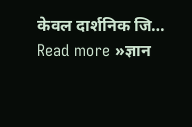केवल दार्शनिक जि…
Read more »ज्ञान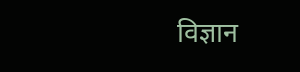विज्ञान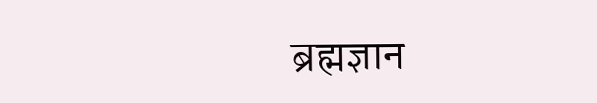ब्रह्मज्ञान